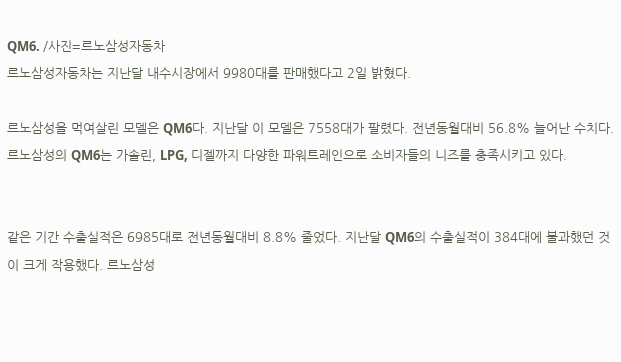QM6. /사진=르노삼성자동차
르노삼성자동차는 지난달 내수시장에서 9980대를 판매했다고 2일 밝혔다.

르노삼성을 먹여살린 모델은 QM6다. 지난달 이 모델은 7558대가 팔렸다. 전년동월대비 56.8% 늘어난 수치다. 르노삼성의 QM6는 가솔린, LPG, 디젤까지 다양한 파워트레인으로 소비자들의 니즈를 충족시키고 있다.


같은 기간 수출실적은 6985대로 전년동월대비 8.8% 줄었다. 지난달 QM6의 수출실적이 384대에 불과했던 것이 크게 작용했다. 르노삼성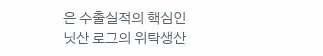은 수출실적의 핵심인 닛산 로그의 위탁생산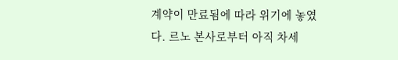계약이 만료됨에 따라 위기에 놓였다. 르노 본사로부터 아직 차세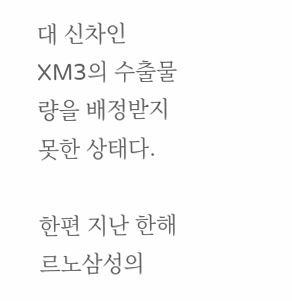대 신차인 XM3의 수출물량을 배정받지 못한 상태다.

한편 지난 한해 르노삼성의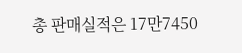총 판매실적은 17만7450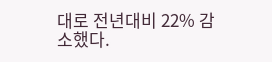대로 전년대비 22% 감소했다.